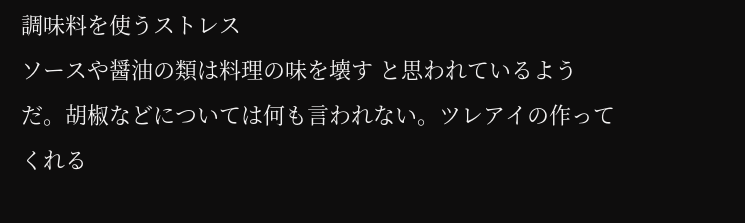調味料を使うストレス
ソースや醤油の類は料理の味を壊す と思われているようだ。胡椒などについては何も言われない。ツレアイの作ってくれる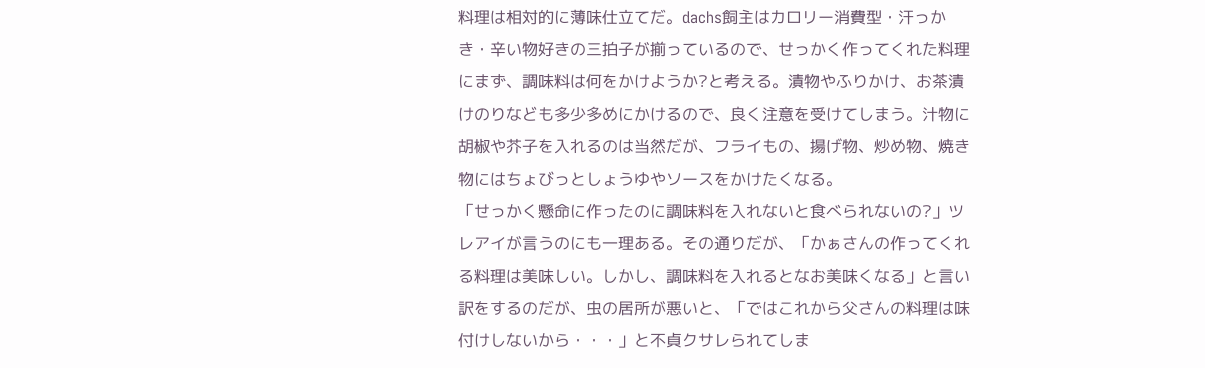料理は相対的に薄味仕立てだ。dachs飼主はカロリー消費型・汗っかき・辛い物好きの三拍子が揃っているので、せっかく作ってくれた料理にまず、調味料は何をかけようか?と考える。漬物やふりかけ、お茶漬けのりなども多少多めにかけるので、良く注意を受けてしまう。汁物に胡椒や芥子を入れるのは当然だが、フライもの、揚げ物、炒め物、焼き物にはちょびっとしょうゆやソースをかけたくなる。
「せっかく懸命に作ったのに調味料を入れないと食べられないの?」ツレアイが言うのにも一理ある。その通りだが、「かぁさんの作ってくれる料理は美味しい。しかし、調味料を入れるとなお美味くなる」と言い訳をするのだが、虫の居所が悪いと、「ではこれから父さんの料理は味付けしないから・・・」と不貞クサレられてしま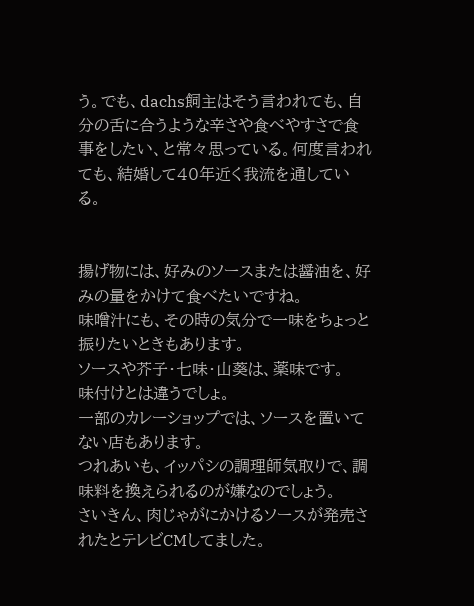う。でも、dachs飼主はそう言われても、自分の舌に合うような辛さや食べやすさで食事をしたい、と常々思っている。何度言われても、結婚して40年近く我流を通している。


揚げ物には、好みのソースまたは醤油を、好みの量をかけて食べたいですね。
味噌汁にも、その時の気分で一味をちょっと振りたいときもあります。
ソースや芥子・七味・山葵は、薬味です。
味付けとは違うでしょ。
一部のカレーショップでは、ソースを置いてない店もあります。
つれあいも、イッパシの調理師気取りで、調味料を換えられるのが嫌なのでしょう。
さいきん、肉じゃがにかけるソースが発売されたとテレビCMしてました。